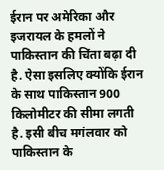ईरान पर अमेरिका और इजरायल के हमलों ने पाकिस्तान की चिंता बढ़ा दी है. ऐसा इसलिए क्योंकि ईरान के साथ पाकिस्तान 900 किलोमीटर की सीमा लगती है. इसी बीच मगंलवार को पाकिस्तान के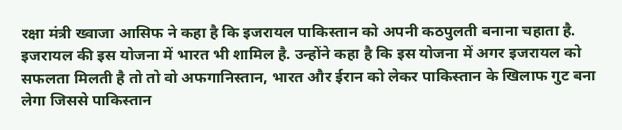रक्षा मंत्री ख्वाजा आसिफ ने कहा है कि इजरायल पाकिस्तान को अपनी कठपुलती बनाना चहाता है. इजरायल की इस योजना में भारत भी शामिल है. उन्होंने कहा है कि इस योजना में अगर इजरायल को सफलता मिलती है तो तो वो अफगानिस्तान, भारत और ईरान को लेकर पाकिस्तान के खिलाफ गुट बना लेगा जिससे पाकिस्तान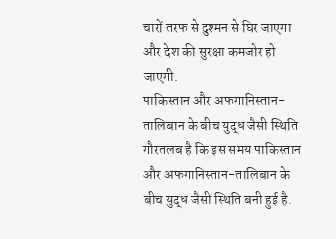चारों तरफ से दुश्मन से घिर जाएगा और देश की सुरक्षा कमजोर हो जाएगी.
पाकिस्तान और अफगानिस्तान-तालिबान के बीच युद्ध जैसी स्थिति
गौरतलब है कि इस समय पाकिस्तान और अफगानिस्तान-तालिबान के बीच युद्ध जैसी स्थिति बनी हुई है.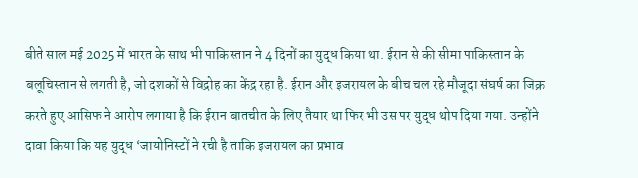बीते साल मई 2025 में भारत के साथ भी पाकिस्तान ने 4 दिनों का युद्ध किया था. ईरान से की सीमा पाकिस्तान के बलूचिस्तान से लगती है, जो दशकों से विद्रोह का केंद्र रहा है. ईरान और इजरायल के बीच चल रहे मौजूदा संघर्ष का जिक्र करते हुए आसिफ ने आरोप लगाया है कि ईरान बातचीत के लिए तैयार था फिर भी उस पर युद्ध थोप दिया गया. उन्होंने दावा किया कि यह युद्ध ‘जायोनिस्टों ने रची है ताकि इजरायल का प्रभाव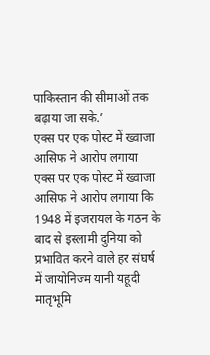पाकिस्तान की सीमाओं तक बढ़ाया जा सके.’
एक्स पर एक पोस्ट में ख्वाजा आसिफ ने आरोप लगाया
एक्स पर एक पोस्ट में ख्वाजा आसिफ ने आरोप लगाया कि 1948 में इजरायल के गठन के बाद से इस्लामी दुनिया को प्रभावित करने वाले हर संघर्ष में जायोनिज्म यानी यहूदी मातृभूमि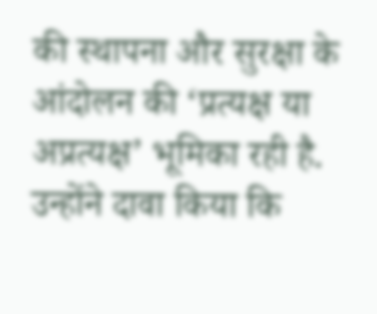की स्थापना और सुरक्षा के आंदोलन की ‘प्रत्यक्ष या अप्रत्यक्ष’ भूमिका रही है. उन्होंने दावा किया कि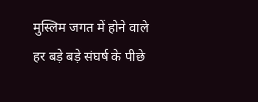मुस्लिम जगत में होने वाले हर बड़े बड़े संघर्ष के पीछे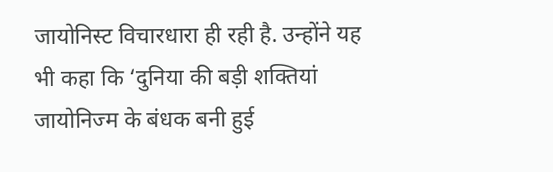जायोनिस्ट विचारधारा ही रही है. उन्होंने यह भी कहा कि ‘दुनिया की बड़ी शक्तियां जायोनिज्म के बंधक बनी हुई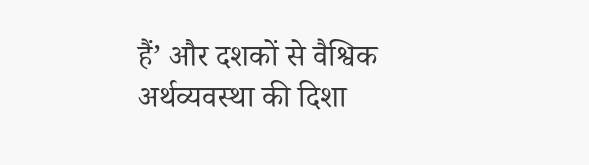हैं’ और दशकों से वैश्विक अर्थव्यवस्था की दिशा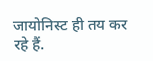जायोनिस्ट ही तय कर रहे हैं.